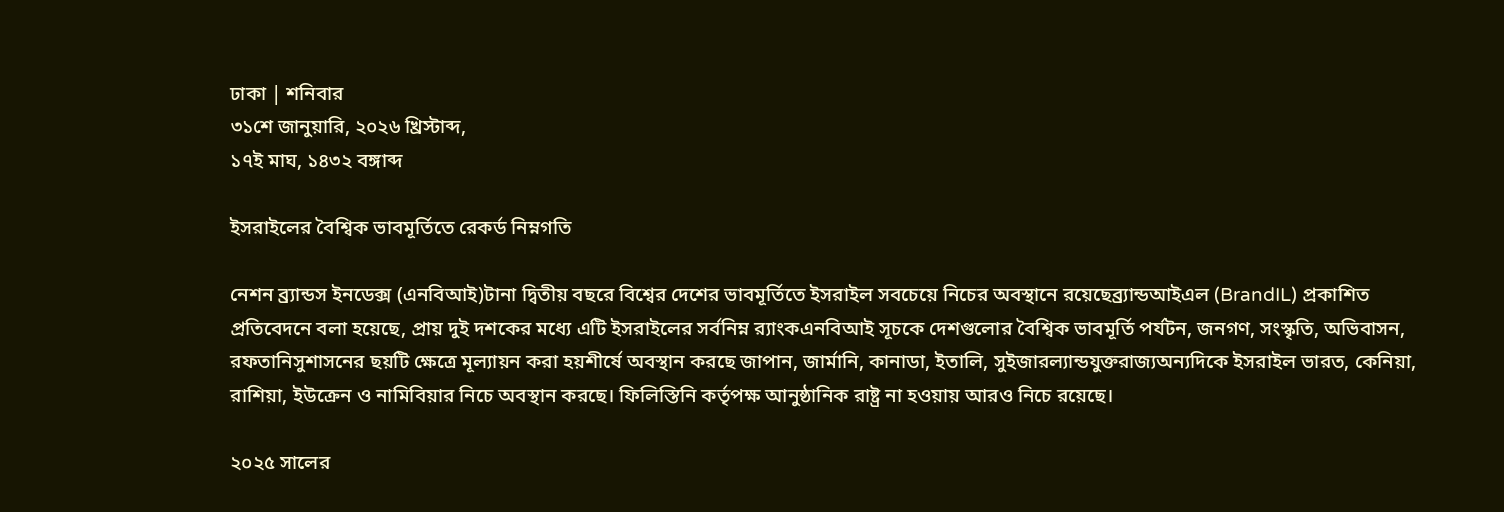ঢাকা | শনিবার
৩১শে জানুয়ারি, ২০২৬ খ্রিস্টাব্দ,
১৭ই মাঘ, ১৪৩২ বঙ্গাব্দ

ইসরাইলের বৈশ্বিক ভাবমূর্তিতে রেকর্ড নিম্নগতি

নেশন ব্র্যান্ডস ইনডেক্স (এনবিআই)টানা দ্বিতীয় বছরে বিশ্বের দেশের ভাবমূর্তিতে ইসরাইল সবচেয়ে নিচের অবস্থানে রয়েছেব্র্যান্ডআইএল (BrandIL) প্রকাশিত প্রতিবেদনে বলা হয়েছে, প্রায় দুই দশকের মধ্যে এটি ইসরাইলের সর্বনিম্ন র‍্যাংকএনবিআই সূচকে দেশগুলোর বৈশ্বিক ভাবমূর্তি পর্যটন, জনগণ, সংস্কৃতি, অভিবাসন, রফতানিসুশাসনের ছয়টি ক্ষেত্রে মূল্যায়ন করা হয়শীর্ষে অবস্থান করছে জাপান, জার্মানি, কানাডা, ইতালি, সুইজারল্যান্ডযুক্তরাজ্যঅন্যদিকে ইসরাইল ভারত, কেনিয়া, রাশিয়া, ইউক্রেন ও নামিবিয়ার নিচে অবস্থান করছে। ফিলিস্তিনি কর্তৃপক্ষ আনুষ্ঠানিক রাষ্ট্র না হওয়ায় আরও নিচে রয়েছে।

২০২৫ সালের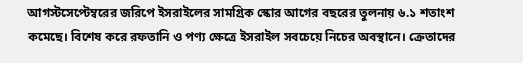আগস্টসেপ্টেম্বরের জরিপে ইসরাইলের সামগ্রিক স্কোর আগের বছরের তুলনায় ৬.১ শতাংশ কমেছে। বিশেষ করে রফতানি ও পণ্য ক্ষেত্রে ইসরাইল সবচেয়ে নিচের অবস্থানে। ক্রেতাদের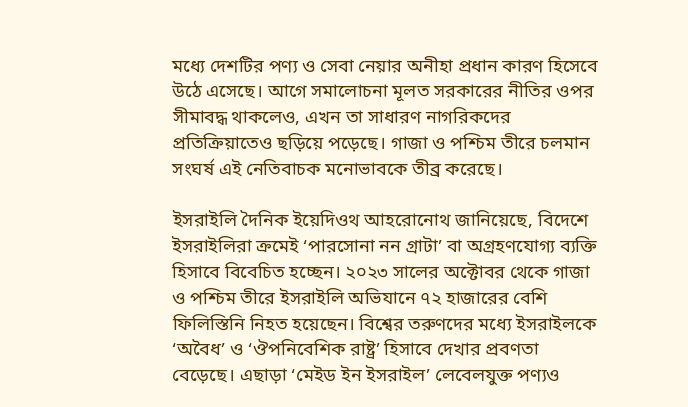মধ্যে দেশটির পণ্য ও সেবা নেয়ার অনীহা প্রধান কারণ হিসেবে উঠে এসেছে। আগে সমালোচনা মূলত সরকারের নীতির ওপর সীমাবদ্ধ থাকলেও, এখন তা সাধারণ নাগরিকদের প্রতিক্রিয়াতেও ছড়িয়ে পড়েছে। গাজা ও পশ্চিম তীরে চলমান সংঘর্ষ এই নেতিবাচক মনোভাবকে তীব্র করেছে।

ইসরাইলি দৈনিক ইয়েদিওথ আহরোনোথ জানিয়েছে, বিদেশে ইসরাইলিরা ক্রমেই ‘পারসোনা নন গ্রাটা’ বা অগ্রহণযোগ্য ব্যক্তি হিসাবে বিবেচিত হচ্ছেন। ২০২৩ সালের অক্টোবর থেকে গাজা ও পশ্চিম তীরে ইসরাইলি অভিযানে ৭২ হাজারের বেশি ফিলিস্তিনি নিহত হয়েছেন। বিশ্বের তরুণদের মধ্যে ইসরাইলকে ‘অবৈধ’ ও ‘ঔপনিবেশিক রাষ্ট্র’ হিসাবে দেখার প্রবণতা বেড়েছে। এছাড়া ‘মেইড ইন ইসরাইল’ লেবেলযুক্ত পণ্যও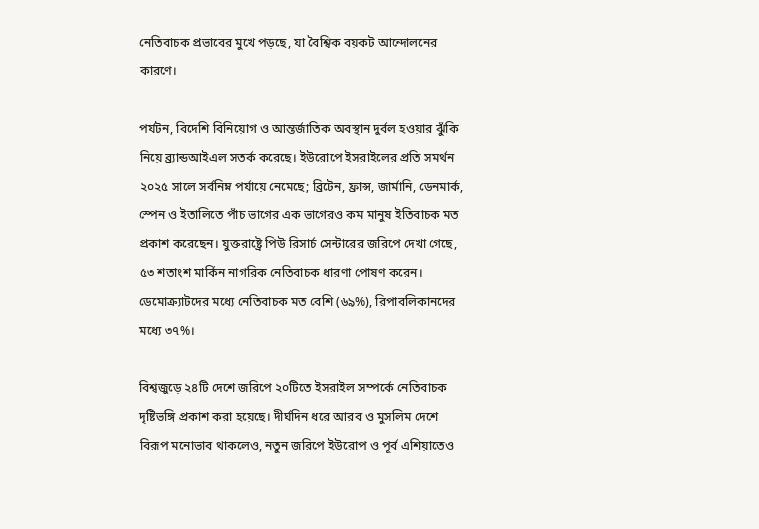নেতিবাচক প্রভাবের মুখে পড়ছে, যা বৈশ্বিক বয়কট আন্দোলনের কারণে।

পর্যটন, বিদেশি বিনিয়োগ ও আন্তর্জাতিক অবস্থান দুর্বল হওয়ার ঝুঁকি নিয়ে ব্র্যান্ডআইএল সতর্ক করেছে। ইউরোপে ইসরাইলের প্রতি সমর্থন ২০২৫ সালে সর্বনিম্ন পর্যায়ে নেমেছে; ব্রিটেন, ফ্রান্স, জার্মানি, ডেনমার্ক, স্পেন ও ইতালিতে পাঁচ ভাগের এক ভাগেরও কম মানুষ ইতিবাচক মত প্রকাশ করেছেন। যুক্তরাষ্ট্রে পিউ রিসার্চ সেন্টারের জরিপে দেখা গেছে, ৫৩ শতাংশ মার্কিন নাগরিক নেতিবাচক ধারণা পোষণ করেন। ডেমোক্র্যাটদের মধ্যে নেতিবাচক মত বেশি (৬৯%), রিপাবলিকানদের মধ্যে ৩৭%।

বিশ্বজুড়ে ২৪টি দেশে জরিপে ২০টিতে ইসরাইল সম্পর্কে নেতিবাচক দৃষ্টিভঙ্গি প্রকাশ করা হয়েছে। দীর্ঘদিন ধরে আরব ও মুসলিম দেশে বিরূপ মনোভাব থাকলেও, নতুন জরিপে ইউরোপ ও পূর্ব এশিয়াতেও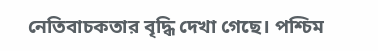নেতিবাচকতার বৃদ্ধি দেখা গেছে। পশ্চিম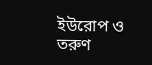ইউরোপ ও তরুণ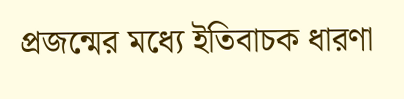প্রজন্মের মধ্যে ইতিবাচক ধারণা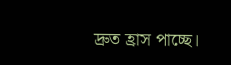দ্রুত হ্রাস পাচ্ছে।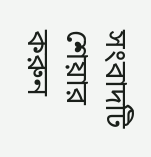সংবাদটি শেয়ার করুন